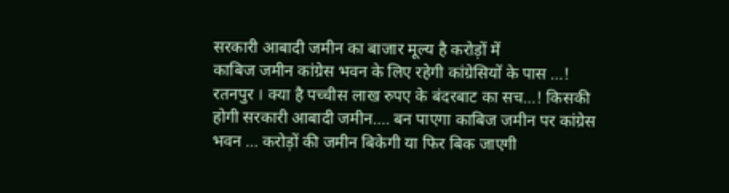सरकारी आबादी जमीन का बाजार मूल्य है करोड़ों में
काबिज जमीन कांग्रेस भवन के लिए रहेगी कांग्रेसियों के पास …!
रतनपुर । क्या है पच्चीस लाख रुपए के बंदरबाट का सच…! किसकी होगी सरकारी आबादी जमीन…. बन पाएगा काबिज जमीन पर कांग्रेस भवन … करोड़ों की जमीन बिकेगी या फिर बिक जाएगी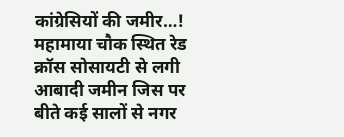कांग्रेसियों की जमीर…!
महामाया चौक स्थित रेड क्रॉस सोसायटी से लगी आबादी जमीन जिस पर बीते कई सालों से नगर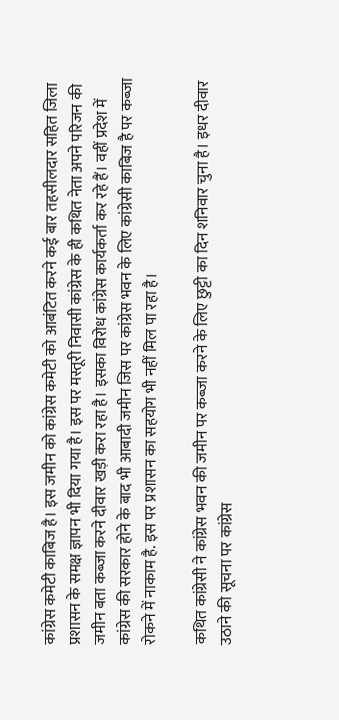कांग्रेस कमेटी काबिज है। इस जमीन को कांग्रेस कमेटी को आबंटित करने कई बार तहसीलदार सहित जिला प्रशासन के समक्ष ज्ञापन भी दिया गया है। इस पर मस्तूरी निवासी कांग्रेस के ही कथित नेता अपने परिजन की जमीन बता कब्जा करने दीवार खड़ी करा रहा है। इसका विरोध कांग्रेस कार्यकर्ता कर रहे हैं। वहीं प्रदेश में कांग्रेस की सरकार होने के बाद भी आबादी जमीन जिस पर कांग्रेस भवन के लिए कांग्रेसी काबिज है पर कब्जा रोकने में नाकाम है. इस पर प्रशासन का सहयोग भी नहीं मिल पा रहा है।

कथित कांग्रेसी ने कांग्रेस भवन की जमीन पर कब्जा करने के लिए छुट्टी का दिन शनिवार चुना है। इधर दीवार उठाने की सूचना पर कांग्रेस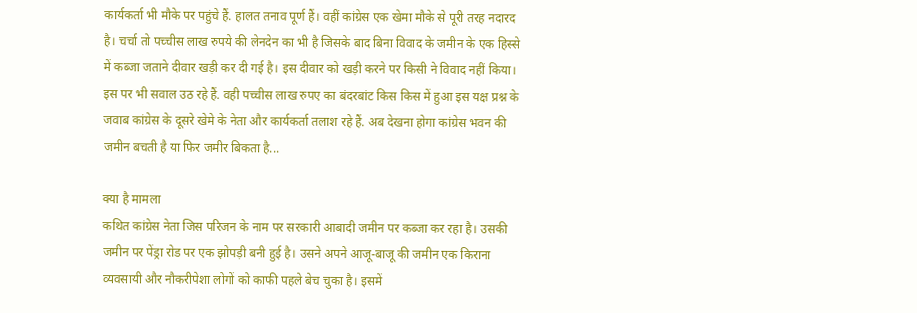कार्यकर्ता भी मौके पर पहुंचे हैं. हालत तनाव पूर्ण हैं। वहीं कांग्रेस एक खेमा मौके से पूरी तरह नदारद है। चर्चा तो पच्चीस लाख रुपये की लेनदेन का भी है जिसके बाद बिना विवाद के जमीन के एक हिस्से में कब्जा जताने दीवार खड़ी कर दी गई है। इस दीवार को खड़ी करने पर किसी ने विवाद नहीं किया। इस पर भी सवाल उठ रहे हैं. वही पच्चीस लाख रुपए का बंदरबांट किस किस में हुआ इस यक्ष प्रश्न के जवाब कांग्रेस के दूसरे खेमे के नेता और कार्यकर्ता तलाश रहे हैं. अब देखना होगा कांग्रेस भवन की जमीन बचती है या फिर जमीर बिकता है...

क्या है मामला
कथित कांग्रेस नेता जिस परिजन के नाम पर सरकारी आबादी जमीन पर कब्जा कर रहा है। उसकी जमीन पर पेंड्रा रोड पर एक झोपड़ी बनी हुई है। उसने अपने आजू-बाजू की जमीन एक किराना व्यवसायी और नौकरीपेशा लोगों को काफी पहले बेच चुका है। इसमें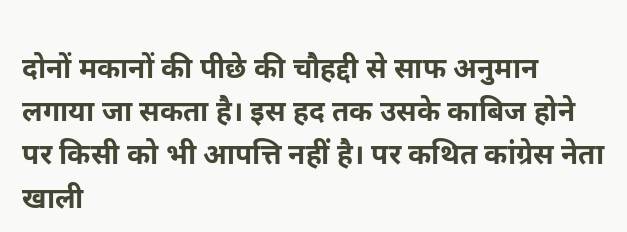दोनों मकानों की पीछे की चौहद्दी से साफ अनुमान लगाया जा सकता है। इस हद तक उसके काबिज होने पर किसी को भी आपत्ति नहीं है। पर कथित कांग्रेस नेता खाली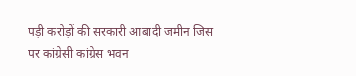पड़ी करोड़ों की सरकारी आबादी जमीन जिस पर कांग्रेसी कांग्रेस भवन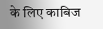के लिए काबिज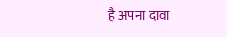है अपना दावा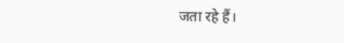जता रहे हैं।